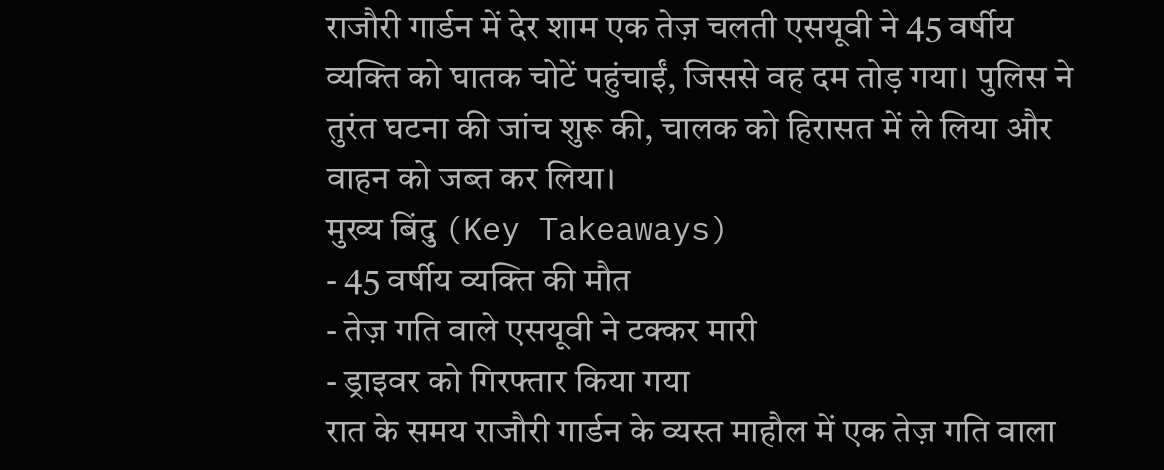राजौरी गार्डन में देर शाम एक तेज़ चलती एसयूवी ने 45 वर्षीय व्यक्ति को घातक चोटें पहुंचाईं, जिससे वह दम तोड़ गया। पुलिस ने तुरंत घटना की जांच शुरू की, चालक को हिरासत में ले लिया और वाहन को जब्त कर लिया।
मुख्य बिंदु (Key Takeaways)
- 45 वर्षीय व्यक्ति की मौत
- तेज़ गति वाले एसयूवी ने टक्कर मारी
- ड्राइवर को गिरफ्तार किया गया
रात के समय राजौरी गार्डन के व्यस्त माहौल में एक तेज़ गति वाला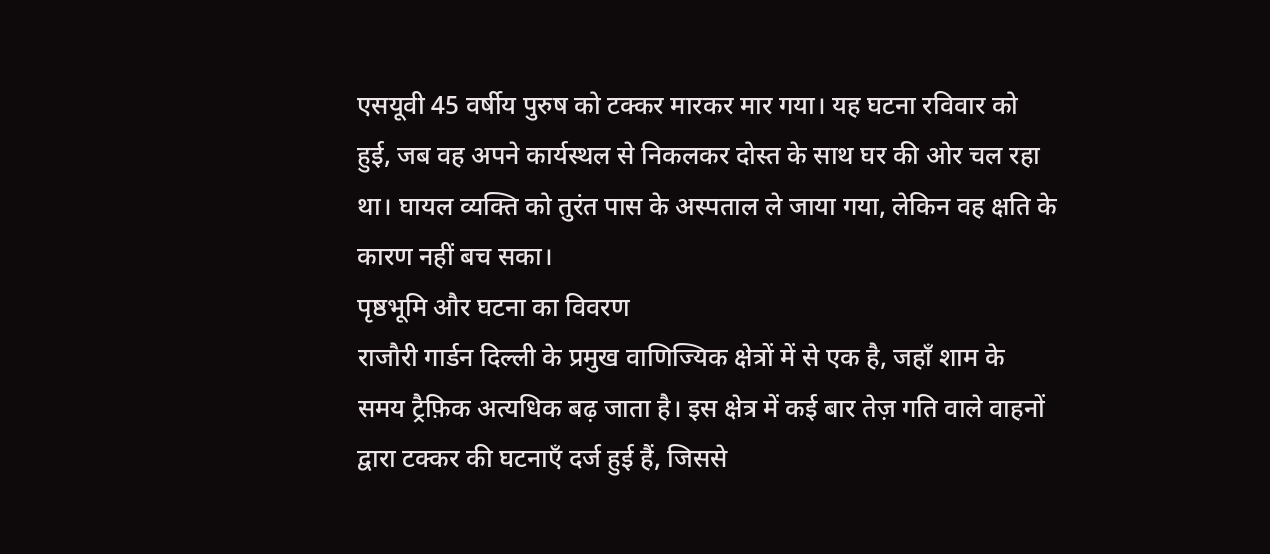एसयूवी 45 वर्षीय पुरुष को टक्कर मारकर मार गया। यह घटना रविवार को हुई, जब वह अपने कार्यस्थल से निकलकर दोस्त के साथ घर की ओर चल रहा था। घायल व्यक्ति को तुरंत पास के अस्पताल ले जाया गया, लेकिन वह क्षति के कारण नहीं बच सका।
पृष्ठभूमि और घटना का विवरण
राजौरी गार्डन दिल्ली के प्रमुख वाणिज्यिक क्षेत्रों में से एक है, जहाँ शाम के समय ट्रैफ़िक अत्यधिक बढ़ जाता है। इस क्षेत्र में कई बार तेज़ गति वाले वाहनों द्वारा टक्कर की घटनाएँ दर्ज हुई हैं, जिससे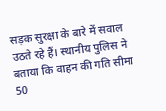सड़क सुरक्षा के बारे में सवाल उठते रहे हैं। स्थानीय पुलिस ने बताया कि वाहन की गति सीमा 50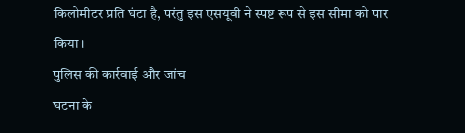किलोमीटर प्रति घंटा है, परंतु इस एसयूवी ने स्पष्ट रूप से इस सीमा को पार किया।
पुलिस की कार्रवाई और जांच
घटना के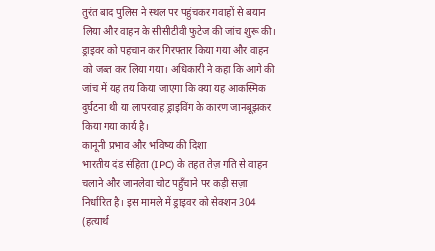तुरंत बाद पुलिस ने स्थल पर पहुंचकर गवाहों से बयान लिया और वाहन के सीसीटीवी फुटेज की जांच शुरू की। ड्राइवर को पहचान कर गिरफ्तार किया गया और वाहन को जब्त कर लिया गया। अधिकारी ने कहा कि आगे की जांच में यह तय किया जाएगा कि क्या यह आकस्मिक दुर्घटना थी या लापरवाह ड्राइविंग के कारण जानबूझकर किया गया कार्य है।
कानूनी प्रभाव और भविष्य की दिशा
भारतीय दंड संहिता (IPC) के तहत तेज़ गति से वाहन चलाने और जानलेवा चोट पहुँचाने पर कड़ी सज़ा निर्धारित है। इस मामले में ड्राइवर को सेक्शन 304 (हत्यार्थ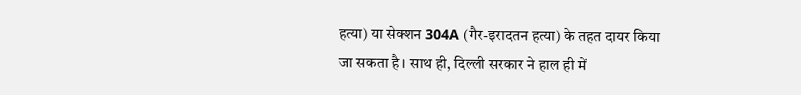हत्या) या सेक्शन 304A (गैर-इरादतन हत्या) के तहत दायर किया जा सकता है। साथ ही, दिल्ली सरकार ने हाल ही में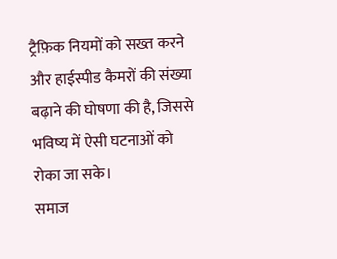ट्रैफ़िक नियमों को सख्त करने और हाईस्पीड कैमरों की संख्या बढ़ाने की घोषणा की है, जिससे भविष्य में ऐसी घटनाओं को रोका जा सके।
समाज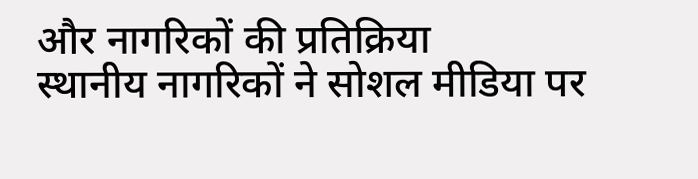और नागरिकों की प्रतिक्रिया
स्थानीय नागरिकों ने सोशल मीडिया पर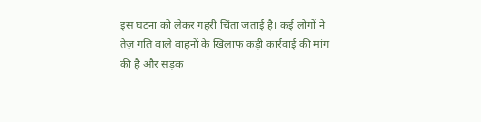इस घटना को लेकर गहरी चिंता जताई है। कई लोगों ने तेज़ गति वाले वाहनों के खिलाफ कड़ी कार्रवाई की मांग की है और सड़क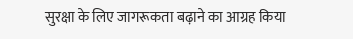सुरक्षा के लिए जागरूकता बढ़ाने का आग्रह किया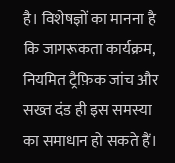है। विशेषज्ञों का मानना है कि जागरूकता कार्यक्रम, नियमित ट्रैफ़िक जांच और सख्त दंड ही इस समस्या का समाधान हो सकते हैं।